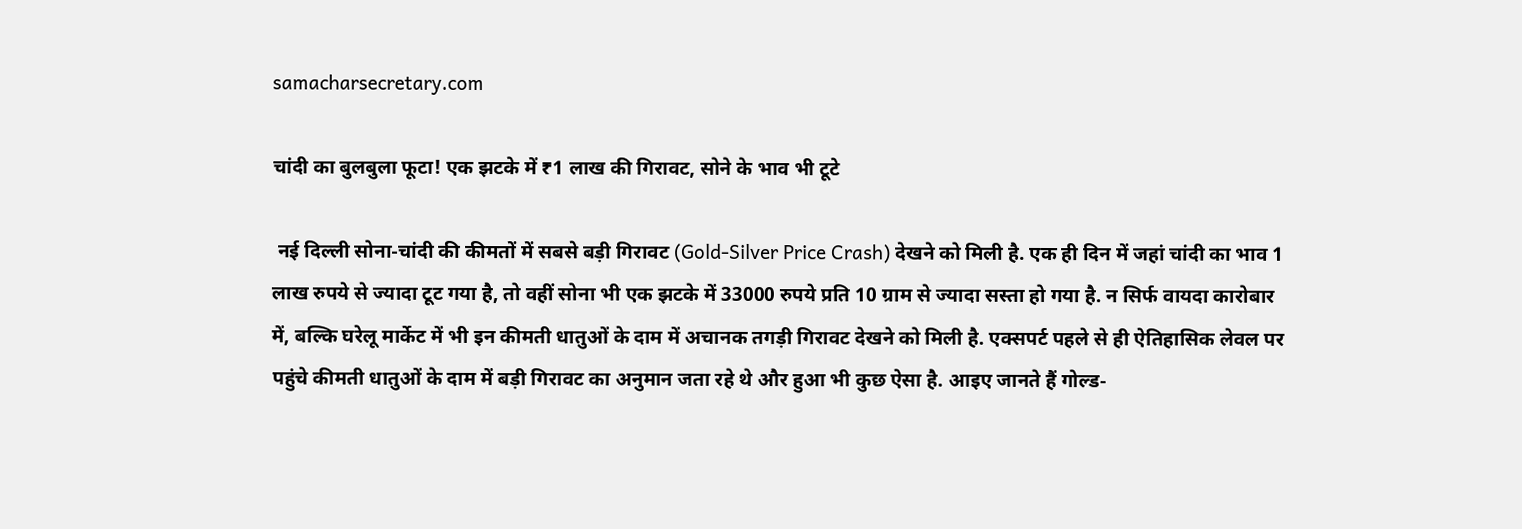samacharsecretary.com

चांदी का बुलबुला फूटा! एक झटके में ₹1 लाख की गिरावट, सोने के भाव भी टूटे

 नई दिल्ली सोना-चांदी की कीमतों में सबसे बड़ी गिरावट (Gold-Silver Price Crash) देखने को मिली है. एक ही दिन में जहां चांदी का भाव 1 लाख रुपये से ज्यादा टूट गया है, तो वहीं सोना भी एक झटके में 33000 रुपये प्रति 10 ग्राम से ज्यादा सस्ता हो गया है. न सिर्फ वायदा कारोबार में, बल्कि घरेलू मार्केट में भी इन कीमती धातुओं के दाम में अचानक तगड़ी गिरावट देखने को मिली है. एक्सपर्ट पहले से ही ऐतिहासिक लेवल पर पहुंचे कीमती धातुओं के दाम में बड़ी गिरावट का अनुमान जता रहे थे और हुआ भी कुछ ऐसा है. आइए जानते हैं गोल्ड-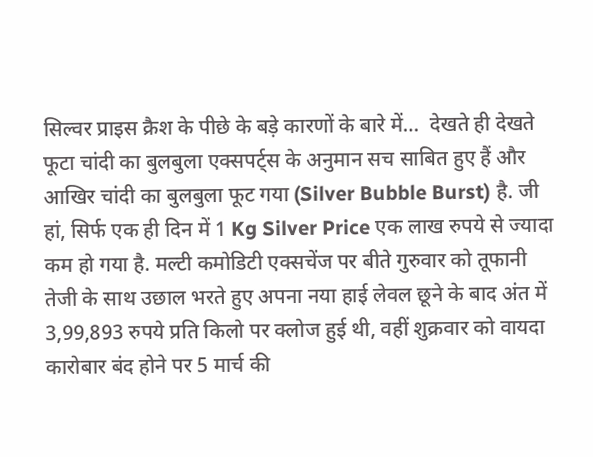सिल्वर प्राइस क्रैश के पीछे के बड़े कारणों के बारे में…  देखते ही देखते फूटा चांदी का बुलबुला एक्सपर्ट्स के अनुमान सच साबित हुए हैं और आखिर चांदी का बुलबुला फूट गया (Silver Bubble Burst) है. जी हां, सिर्फ एक ही दिन में 1 Kg Silver Price एक लाख रुपये से ज्यादा कम हो गया है. मल्टी कमोडिटी एक्सचेंज पर बीते गुरुवार को तूफानी तेजी के साथ उछाल भरते हुए अपना नया हाई लेवल छूने के बाद अंत में 3,99,893 रुपये प्रति किलो पर क्लोज हुई थी, वहीं शुक्रवार को वायदा कारोबार बंद होने पर 5 मार्च की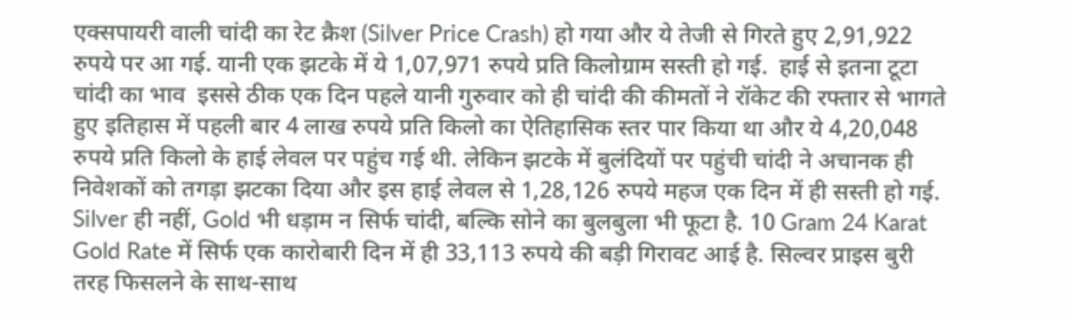एक्सपायरी वाली चांदी का रेट क्रैश (Silver Price Crash) हो गया और ये तेजी से गिरते हुए 2,91,922 रुपये पर आ गई. यानी एक झटके में ये 1,07,971 रुपये प्रति किलोग्राम सस्ती हो गई.  हाई से इतना टूटा चांदी का भाव  इससे ठीक एक दिन पहले यानी गुरुवार को ही चांदी की कीमतों ने रॉकेट की रफ्तार से भागते हुए इतिहास में पहली बार 4 लाख रुपये प्रति किलो का ऐतिहासिक स्तर पार किया था और ये 4,20,048 रुपये प्रति किलो के हाई लेवल पर पहुंच गई थी. लेकिन झटके में बुलंदियों पर पहुंची चांदी ने अचानक ही निवेशकों को तगड़ा झटका दिया और इस हाई लेवल से 1,28,126 रुपये महज एक दिन में ही सस्ती हो गई.  Silver ही नहीं, Gold भी धड़ाम न सिर्फ चांदी, बल्कि सोने का बुलबुला भी फूटा है. 10 Gram 24 Karat Gold Rate में सिर्फ एक कारोबारी दिन में ही 33,113 रुपये की बड़ी गिरावट आई है. सिल्वर प्राइस बुरी तरह फिसलने के साथ-साथ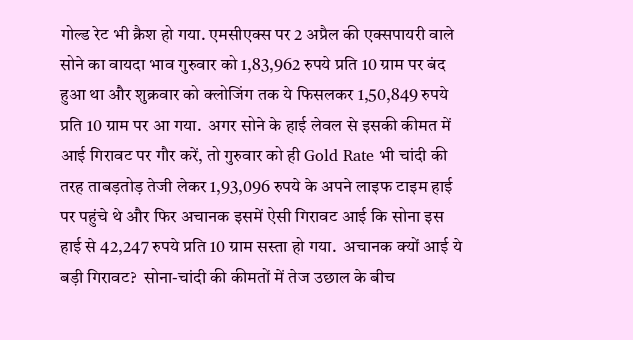गोल्ड रेट भी क्रैश हो गया. एमसीएक्स पर 2 अप्रैल की एक्सपायरी वाले सोने का वायदा भाव गुरुवार को 1,83,962 रुपये प्रति 10 ग्राम पर बंद हुआ था और शुक्रवार को क्लोजिंग तक ये फिसलकर 1,50,849 रुपये प्रति 10 ग्राम पर आ गया.  अगर सोने के हाई लेवल से इसकी कीमत में आई गिरावट पर गौर करें, तो गुरुवार को ही Gold Rate भी चांदी की तरह ताबड़तोड़ तेजी लेकर 1,93,096 रुपये के अपने लाइफ टाइम हाई पर पहुंचे थे और फिर अचानक इसमें ऐसी गिरावट आई कि सोना इस हाई से 42,247 रुपये प्रति 10 ग्राम सस्ता हो गया.  अचानक क्यों आई ये बड़ी गिरावट?  सोना-चांदी की कीमतों में तेज उछाल के बीच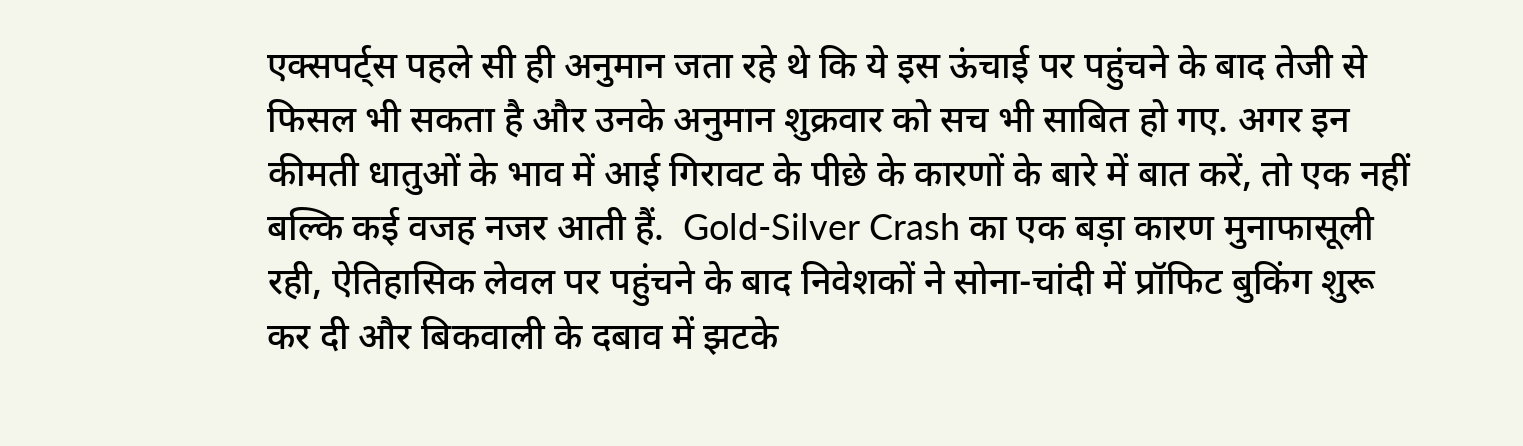एक्सपर्ट्स पहले सी ही अनुमान जता रहे थे कि ये इस ऊंचाई पर पहुंचने के बाद तेजी से फिसल भी सकता है और उनके अनुमान शुक्रवार को सच भी साबित हो गए. अगर इन कीमती धातुओं के भाव में आई गिरावट के पीछे के कारणों के बारे में बात करें, तो एक नहीं बल्कि कई वजह नजर आती हैं.  Gold-Silver Crash का एक बड़ा कारण मुनाफासूली रही, ऐतिहासिक लेवल पर पहुंचने के बाद निवेशकों ने सोना-चांदी में प्रॉफिट बुकिंग शुरू कर दी और बिकवाली के दबाव में झटके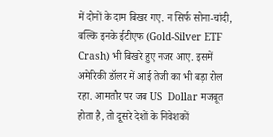में दोनों के दाम बिखर गए. न सिर्फ सोना-चांदी, बल्कि इनके ईटीएफ (Gold-Silver ETF Crash) भी बिखरे हुए नजर आए. इसमें अमेरिकी डॉलर में आई तेजी का भी बड़ा रोल रहा. आमतौर पर जब US  Dollar मजबूत होता है, तो दूसरे देशों के निवेशकों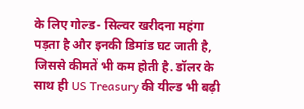के लिए गोल्ड- सिल्वर खरीदना महंगा पड़ता है और इनकी डिमांड घट जाती है, जिससे कीमतें भी कम होती है. डॉलर के साथ ही US Treasury की यील्ड भी बढ़ी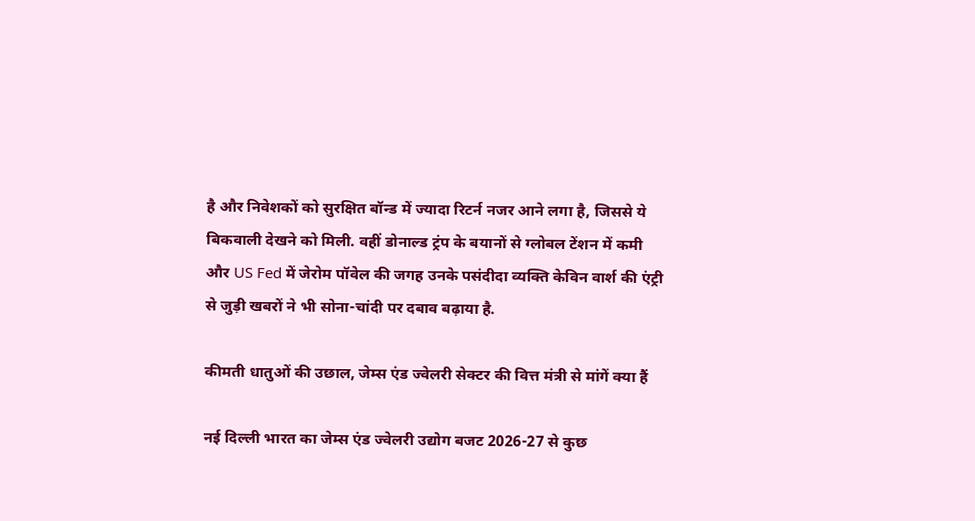है और निवेशकों को सुरक्षित बॉन्ड में ज्यादा रिटर्न नजर आने लगा है, जिससे ये बिकवाली देखने को मिली. वहीं डोनाल्ड ट्रंप के बयानों से ग्लोबल टेंशन में कमी और US Fed में जेरोम पॉवेल की जगह उनके पसंदीदा व्यक्ति केविन वार्श की एंट्री से जुड़ी खबरों ने भी सोना-चांदी पर दबाव बढ़ाया है.

कीमती धातुओं की उछाल, जेम्स एंड ज्वेलरी सेक्टर की वित्त मंत्री से मांगें क्या हैं

नई दिल्ली भारत का जेम्स एंड ज्वेलरी उद्योग बजट 2026-27 से कुछ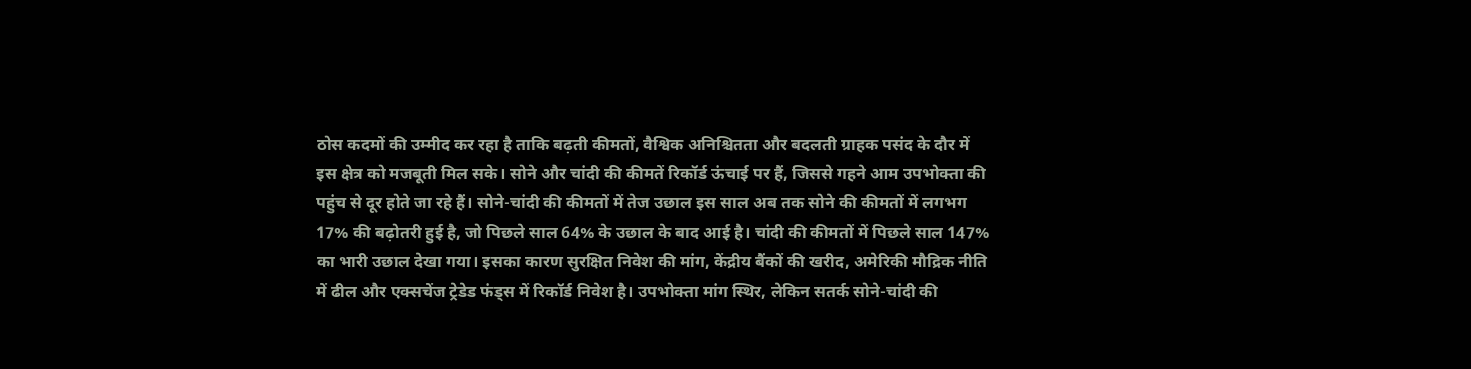ठोस कदमों की उम्मीद कर रहा है ताकि बढ़ती कीमतों, वैश्विक अनिश्चितता और बदलती ग्राहक पसंद के दौर में इस क्षेत्र को मजबूती मिल सके। सोने और चांदी की कीमतें रिकॉर्ड ऊंचाई पर हैं, जिससे गहने आम उपभोक्ता की पहुंच से दूर होते जा रहे हैं। सोने-चांदी की कीमतों में तेज उछाल इस साल अब तक सोने की कीमतों में लगभग 17% की बढ़ोतरी हुई है, जो पिछले साल 64% के उछाल के बाद आई है। चांदी की कीमतों में पिछले साल 147% का भारी उछाल देखा गया। इसका कारण सुरक्षित निवेश की मांग, केंद्रीय बैंकों की खरीद, अमेरिकी मौद्रिक नीति में ढील और एक्सचेंज ट्रेडेड फंड्स में रिकॉर्ड निवेश है। उपभोक्ता मांग स्थिर, लेकिन सतर्क सोने-चांदी की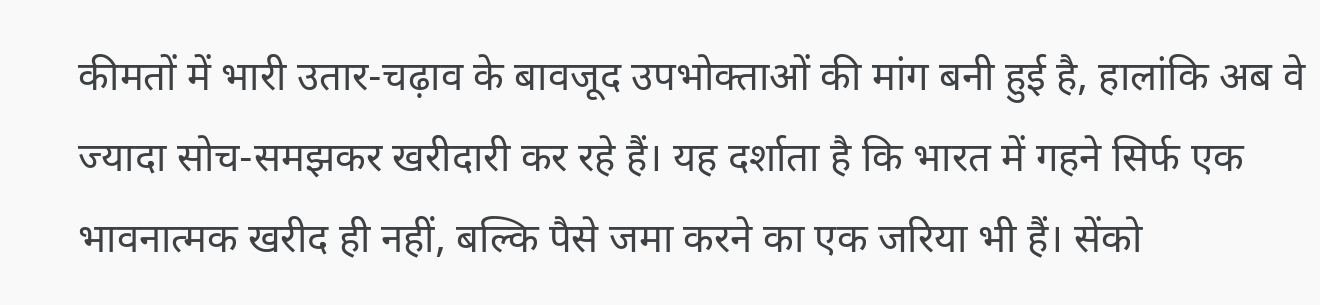कीमतों में भारी उतार-चढ़ाव के बावजूद उपभोक्ताओं की मांग बनी हुई है, हालांकि अब वे ज्यादा सोच-समझकर खरीदारी कर रहे हैं। यह दर्शाता है कि भारत में गहने सिर्फ एक भावनात्मक खरीद ही नहीं, बल्कि पैसे जमा करने का एक जरिया भी हैं। सेंको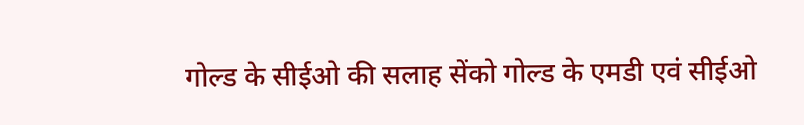गोल्ड के सीईओ की सलाह सेंको गोल्ड के एमडी एवं सीईओ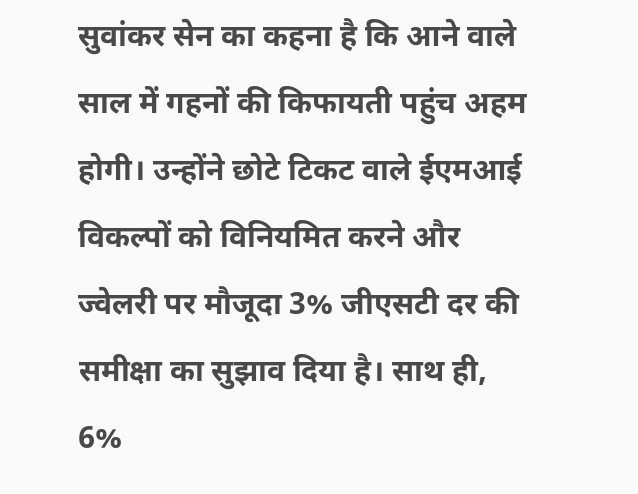सुवांकर सेन का कहना है कि आने वाले साल में गहनों की किफायती पहुंच अहम होगी। उन्होंने छोटे टिकट वाले ईएमआई विकल्पों को विनियमित करने और ज्वेलरी पर मौजूदा 3% जीएसटी दर की समीक्षा का सुझाव दिया है। साथ ही, 6%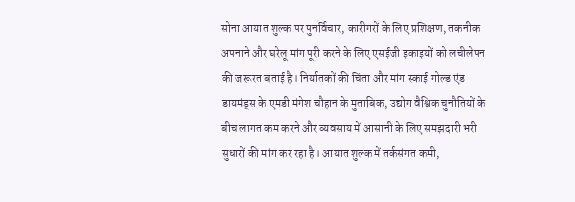सोना आयात शुल्क पर पुनर्विचार, कारीगरों के लिए प्रशिक्षण, तकनीक अपनाने और घरेलू मांग पूरी करने के लिए एसईजी इकाइयों को लचीलेपन की जरूरत बताई है। निर्यातकों की चिंता और मांग स्काई गोल्ड एंड डायमंड्स के एमडी मंगेश चौहान के मुताबिक, उद्योग वैश्विक चुनौतियों के बीच लागत कम करने और व्यवसाय में आसानी के लिए समझदारी भरी सुधारों की मांग कर रहा है। आयात शुल्क में तर्कसंगत कमी,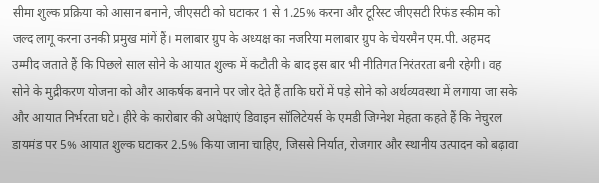सीमा शुल्क प्रक्रिया को आसान बनाने, जीएसटी को घटाकर 1 से 1.25% करना और टूरिस्ट जीएसटी रिफंड स्कीम को जल्द लागू करना उनकी प्रमुख मांगें हैं। मलाबार ग्रुप के अध्यक्ष का नजरिया मलाबार ग्रुप के चेयरमैन एम.पी. अहमद उम्मीद जताते हैं कि पिछले साल सोने के आयात शुल्क में कटौती के बाद इस बार भी नीतिगत निरंतरता बनी रहेगी। वह सोने के मुद्रीकरण योजना को और आकर्षक बनाने पर जोर देते हैं ताकि घरों में पड़े सोने को अर्थव्यवस्था में लगाया जा सके और आयात निर्भरता घटे। हीरे के कारोबार की अपेक्षाएं डिवाइन सॉलिटेयर्स के एमडी जिग्नेश मेहता कहते हैं कि नेचुरल डायमंड पर 5% आयात शुल्क घटाकर 2.5% किया जाना चाहिए, जिससे निर्यात, रोजगार और स्थानीय उत्पादन को बढ़ावा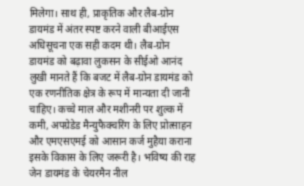मिलेगा। साथ ही, प्राकृतिक और लैब-ग्रोन डायमंड में अंतर स्पष्ट करने वाली बीआईएस अधिसूचना एक सही कदम थी। लैब-ग्रोन डायमंड को बढ़ावा लुकसन के सीईओ आनंद लुखी मानते हैं कि बजट में लैब-ग्रोन डायमंड को एक रणनीतिक क्षेत्र के रूप में मान्यता दी जानी चाहिए। कच्चे माल और मशीनरी पर शुल्क में कमी, अपग्रेडेड मैन्युफैक्चरिंग के लिए प्रोत्साहन और एमएसएमई को आसान कर्ज मुहैया कराना इसके विकास के लिए जरूरी है। भविष्य की राह जेन डायमंड के चेयरमैन नील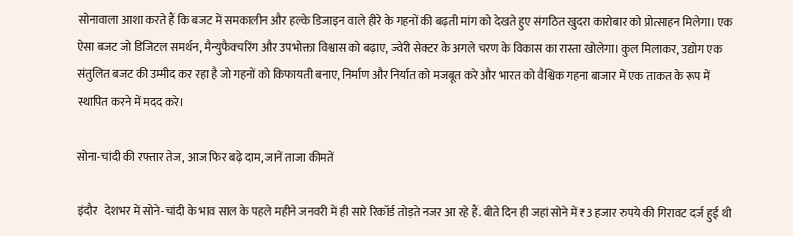सोनावाला आशा करते हैं कि बजट में समकालीन और हल्के डिजाइन वाले हीरे के गहनों की बढ़ती मांग को देखते हुए संगठित खुदरा कारोबार को प्रोत्साहन मिलेगा। एक ऐसा बजट जो डिजिटल समर्थन, मैन्युफैक्चरिंग और उपभोक्ता विश्वास को बढ़ाए, ज्वेरी सेक्टर के अगले चरण के विकास का रास्ता खोलेगा। कुल मिलाकर, उद्योग एक संतुलित बजट की उम्मीद कर रहा है जो गहनों को किफायती बनाए, निर्माण और निर्यात को मजबूत करे और भारत को वैश्विक गहना बाजार में एक ताकत के रूप में स्थापित करने में मदद करे।

सोना-चांदी की रफ्तार तेज, आज फिर बढ़े दाम, जानें ताजा कीमतें

इंदौर   देशभर में सोने-चांदी के भाव साल के पहले महीने जनवरी में ही सारे रिकॉर्ड तोड़ते नजर आ रहे हैं. बीते दिन ही जहां सोने में ₹3 हजार रुपये की गिरावट दर्ज हुई थी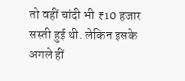तो वहीं चांदी भी ₹10 हजार सस्ती हुई थी. लेकिन इसके अगले हीं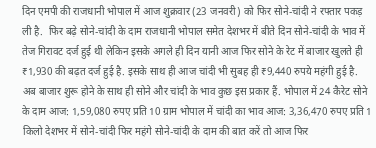दिन एमपी की राजधानी भोपाल में आज शुक्रवार (23 जनवरी) को फिर सोने-चांदी ने रफ्तार पकड़ ली है.  फिर बढ़े सोने-चांदी के दाम राजधानी भोपाल समेत देशभर में बीते दिन सोने-चांदी के भाव में तेज गिरावट दर्ज हुई थी लेकिन इसके अगले ही दिन यानी आज फिर सोने के रेट में बाजार खुलते ही ₹1,930 की बढ़त दर्ज हुई है. इसके साथ ही आज चांदी भी सुबह ही ₹9,440 रुपये महंगी हुई है. अब बाजार शुरू होने के साथ ही सोने और चांदी के भाव कुछ इस प्रकार हैं. भोपाल में 24 कैरेट सोने के दाम आज: 1,59,080 रुपए प्रति 10 ग्राम भोपाल में चांदी का भाव आज: 3,36,470 रुपए प्रति 1 किलो देशभर में सोने-चांदी फिर महंगे सोने-चांदी के दाम की बात करें तो आज फिर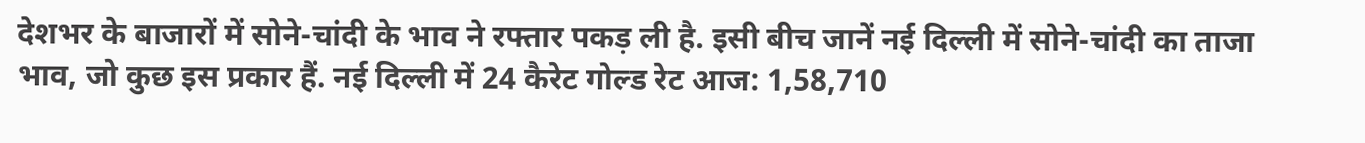देशभर के बाजारों में सोने-चांदी के भाव ने रफ्तार पकड़ ली है. इसी बीच जानें नई दिल्ली में सोने-चांदी का ताजा भाव, जो कुछ इस प्रकार हैं. नई दिल्ली में 24 कैरेट गोल्ड रेट आज: 1,58,710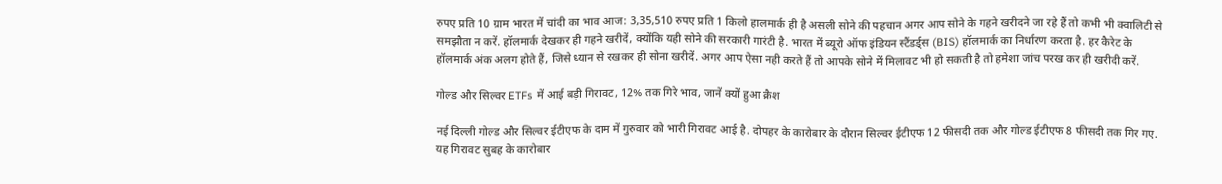रुपए प्रति 10 ग्राम भारत में चांदी का भाव आज: 3,35,510 रुपए प्रति 1 किलो हालमार्क ही है असली सोने की पहचान अगर आप सोने के गहने खरीदने जा रहे हैं तो कभी भी क्वालिटी से समझौता न करें. हॉलमार्क देखकर ही गहने खरीदें, क्योंकि यही सोने की सरकारी गारंटी है. भारत में ब्यूरो ऑफ इंडियन स्टैंडर्ड्स (BIS) हॉलमार्क का निर्धारण करता है. हर कैरेट के हॉलमार्क अंक अलग होते हैं, जिसे ध्यान से रखकर ही सोना खरीदें. अगर आप ऐसा नही करते हैं तो आपके सोने में मिलावट भी हो सकती है तो हमेशा जांच परख कर ही खरीदी करें.

गोल्‍ड और सिल्‍वर ETFs में आई बड़ी गिरावट, 12% तक गिरे भाव, जानें क्यों हुआ क्रैश

नई दिल्‍ली गोल्‍ड और सिल्‍वर ईटीएफ के दाम में गुरुवार को भारी गिरावट आई है. दोपहर के कारोबार के दौरान सिल्‍वर ईटीएफ 12 फीसदी तक और गोल्‍ड ईटीएफ 8 फीसदी तक गिर गए. यह गिरावट सुबह के कारोबार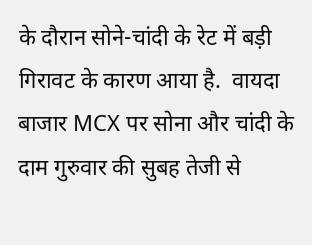के दौरान सोने-चांदी के रेट में बड़ी गिरावट के कारण आया है.  वायदा बाजार MCX पर सोना और चांदी के दाम गुरुवार की सुबह तेजी से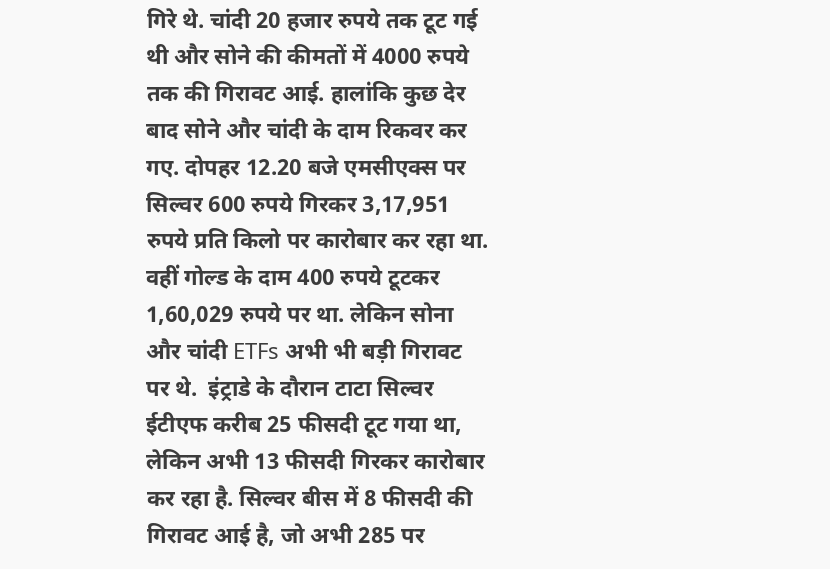गिरे थे. चांदी 20 हजार रुपये तक टूट गई थी और सोने की कीमतों में 4000 रुपये तक की गिरावट आई. हालांकि कुछ देर बाद सोने और चांदी के दाम रिकवर कर गए. दोपहर 12.20 बजे एमसीएक्‍स पर सिल्‍वर 600 रुपये गिरकर 3,17,951 रुपये प्रति किलो पर कारोबार कर रहा था. वहीं गोल्‍ड के दाम 400 रुपये टूटकर 1,60,029 रुपये पर था. लेकिन सोना और चांदी ETFs अभी भी बड़ी गिरावट पर थे.  इंट्राडे के दौरान टाटा सिल्‍वर ईटीएफ करीब 25 फीसदी टूट गया था, लेकिन अभी 13 फीसदी गिरकर कारोबार कर रहा है. सिल्‍वर बीस में 8 फीसदी की गिरावट आई है, जो अभी 285 पर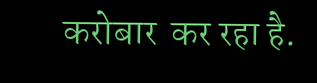करोबार  कर रहा है.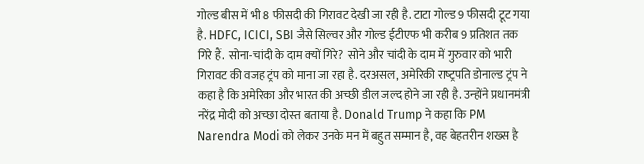गोल्‍ड बीस में भी 8 फीसदी की गिरावट देखी जा रही है. टाटा गोल्‍ड 9 फीसदी टूट गया है. HDFC, ICICI, SBI जैसे सिल्‍वर और गोल्‍ड ईटीएफ भी करीब 9 प्रतिशत त‍क गिरे हैं.  सोना-चांदी के दाम क्‍यों गिरे?  सोने और चांदी के दाम में गुरुवार को भारी गिरावट की वजह ट्रंप को माना जा रहा है. दरअसल, अमेरिकी राष्‍ट्रपति डोनाल्‍ड ट्रंप ने कहा है कि अमेरिका और भारत की अच्‍छी डील जल्‍द होने जा रही है. उन्‍होंने प्रधानमंत्री नरेंद्र मोदी को अच्‍छा दोस्‍त बताया है. Donald Trump ने कहा कि PM Narendra Modi को लेकर उनके मन में बहुत सम्मान है, वह बेहतरीन शख्स है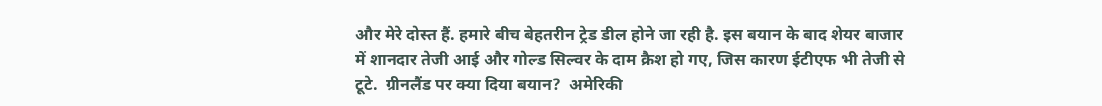और मेरे दोस्त हैं. हमारे बीच बेहतरीन ट्रेड डील होने जा रही है. इस बयान के बाद शेयर बाजार में शानदार तेजी आई और गोल्‍ड सिल्‍वर के दाम क्रैश हो गए, जिस कारण ईटीएफ भी तेजी से टूटे.  ग्रीनलैंड पर क्‍या दिया बयान?  अमेरिकी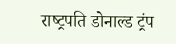राष्‍ट्रपति डोनाल्‍ड ट्रंप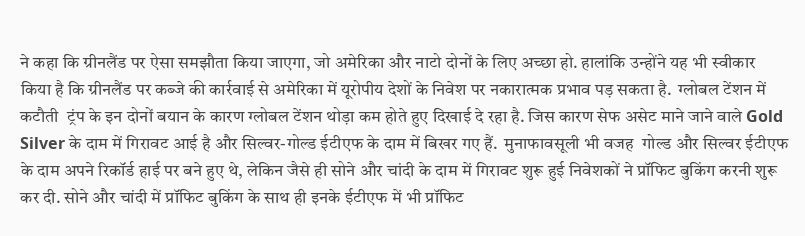ने कहा कि ग्रीनलैंड पर ऐसा समझौता किया जाएगा, जो अमेरिका और नाटो दोनों के लिए अच्‍छा हो. हालांकि उन्‍होंने यह भी स्‍वीकार किया है कि ग्रीनलैंड पर कब्‍जे की कार्रवाई से अमेरिका में यूरोपीय देशों के निवेश पर नकारात्‍मक प्रभाव पड़ सकता है.  ग्‍लोबल टेंशन में कटौती  ट्रंप के इन दोनों बयान के कारण ग्‍लोबल टेंशन थोड़ा कम होते हुए दिखाई दे रहा है. जिस कारण सेफ असेट माने जाने वाले Gold Silver के दाम में गिरावट आई है और सिल्‍वर-गोल्‍ड ईटीएफ के दाम में बिखर गए हैं.  मुनाफावसूली भी वजह  गोल्‍ड और सिल्‍वर ईटीएफ के दाम अपने रिकॉर्ड हाई पर बने हुए थे, लेकिन जैसे ही सोने और चांदी के दाम में गिरावट शुरू हुई निवेशकों ने प्रॉफिट बुकिंग करनी शुरू कर दी. सोने और चांदी में प्रॉफिट बुकिंग के साथ ही इनके ईटीएफ में भी प्रॉफिट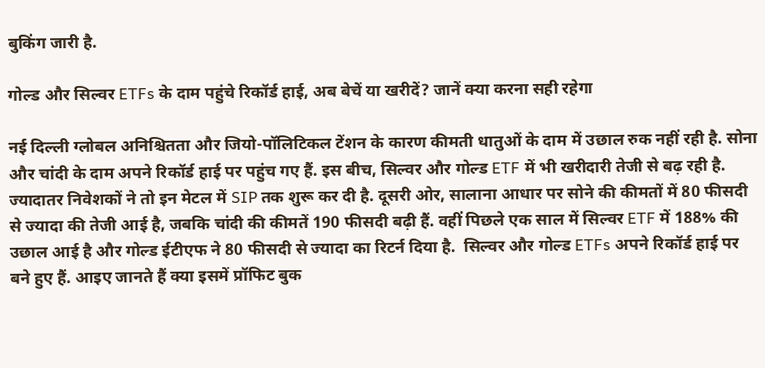बुकिंग जारी है.

गोल्‍ड और सिल्‍वर ETFs के दाम पहुंचे रिकॉर्ड हाई, अब बेचें या खरीदें? जानें क्या करना सही रहेगा

नई दिल्‍ली ग्‍लोबल अनिश्चितता और जियो-पॉलिटिकल टेंशन के कारण कीमती धातुओं के दाम में उछाल रुक नहीं रही है. सोना और चांदी के दाम अपने रिकॉर्ड हाई पर पहुंच गए हैं. इस बीच, सिल्‍वर और गोल्‍ड ETF में भी खरीदारी तेजी से बढ़ रही है. ज्‍यादातर निवेशकों ने तो इन मेटल में SIP तक शुरू कर दी है. दूसरी ओर, सालाना आधार पर सोने की कीमतों में 80 फीसदी से ज्‍यादा की तेजी आई है, जबकि चांदी की कीमतें 190 फीसदी बढ़ी हैं. वहीं पिछले एक साल में सिल्‍वर ETF में 188% की उछाल आई है और गोल्‍ड ईटीएफ ने 80 फीसदी से ज्‍यादा का रिटर्न दिया है.  सिल्‍वर और गोल्‍ड ETFs अपने रिकॉर्ड हाई पर बने हुए हैं. आइए जानते हैं क्‍या इसमें प्रॉफिट बुक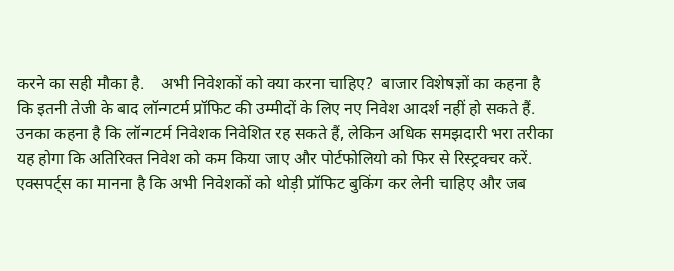करने का सही मौका है.    अभी निवेशकों को क्‍या करना चाहिए?  बाजार विशेषज्ञों का कहना है कि इतनी तेजी के बाद लॉन्‍गटर्म प्रॉफिट की उम्मीदों के लिए नए निवेश आदर्श नहीं हो सकते हैं. उनका कहना है कि लॉन्‍गटर्म निवेशक निवेशित रह सकते हैं, लेकिन अधिक समझदारी भरा तरीका यह होगा कि अतिरिक्त निवेश को कम किया जाए और पोर्टफोलियो को फिर से रिस्‍ट्रक्‍चर करें. एक्‍सपर्ट्स का मानना है कि अभी निवेशकों को थोड़ी प्रॉफिट बुकिंग कर लेनी चाहिए और जब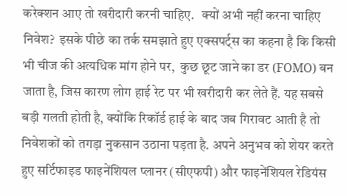करेक्‍शन आए तो खरीदारी करनी चाहिए.   क्‍यों अभी नहीं करना चाहिए निवेश?  इसके पीछे का तर्क समझाते हुए एक्‍सपर्ट्स का कहना है कि किसी भी चीज की अत्यधिक मांग होने पर,  कुछ छूट जाने का डर (FOMO) बन जाता है, जिस कारण लोग हाई रेट पर भी खरीदारी कर लेते हैं. यह सबसे बड़ी गलती होती है, क्‍योंकि रिकॉर्ड हाई के बाद जब गिरावट आती है तो निवेशकों को तगड़ा नुकसान उठाना पड़ता है. अपने अनुभव को शेयर करते हुए सर्टिफाइड फाइनेंशियल प्लानर (सीएफपी) और फाइनेंशियल रेडियंस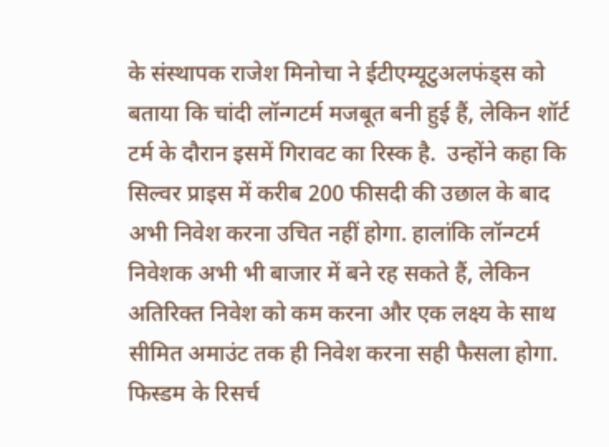के संस्थापक राजेश मिनोचा ने ईटीएम्यूटुअलफंड्स को बताया कि चांदी लॉन्‍गटर्म मजबूत बनी हुई हैं, लेकिन शॉर्ट टर्म के दौरान इसमें गिरावट का रिस्‍क है.  उन्‍होंने कहा कि सिल्‍वर प्राइस में करीब 200 फीसदी की उछाल के बाद अभी निवेश करना उचित नहीं होगा. हालांकि लॉन्‍ग्‍टर्म निवेशक अभी भी बाजार में बने रह सकते हैं, लेकिन अतिरिक्‍त निवेश को कम करना और एक लक्ष्‍य के साथ सीमित अमाउंट तक ही निवेश करना सही फैसला होगा.  फिस्डम के रिसर्च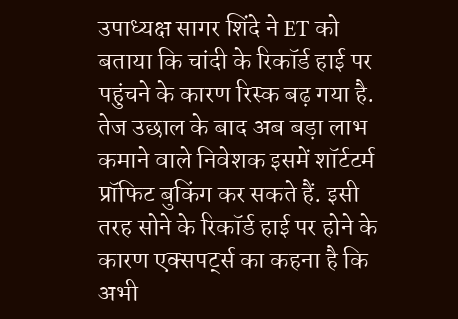उपाध्यक्ष सागर शिंदे ने ET को बताया कि चांदी के रिकॉर्ड हाई पर पहुंचने के कारण रिस्‍क बढ़ गया है. तेज उछाल के बाद अब बड़ा लाभ कमाने वाले निवेशक इसमें शॉर्टटर्म प्रॉफिट बुकिंग कर सकते हैं. इसी तरह सोने के रिकॉर्ड हाई पर होने के कारण एक्‍सपर्ट्स का कहना है कि अभी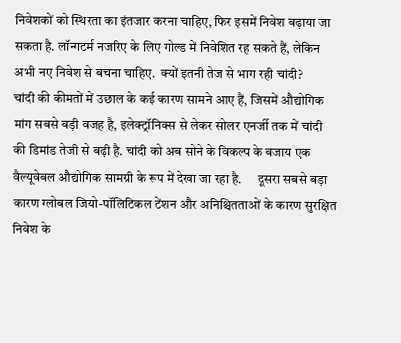निवेशकों को स्थिरता का इंतजार करना चाहिए, फिर इसमें निवेश बढ़ाया जा सकता है. लॉन्‍गटर्म नजरिए के लिए गोल्‍ड में निवेशित रह सकते हैं, लेकिन अभी नए निवेश से बचना चाहिए.  क्‍यों इतनी तेज से भाग रही चांदी?      चांदी की कीमतों में उछाल के कई कारण सामने आए हैं, जिसमें औद्योगिक मांग सबसे बड़ी वजह है, इलेक्‍ट्रॉनिक्‍स से लेकर सोलर एनर्जी तक में चांदी की डिमांड तेजी से बढ़ी है. चांदी को अब सोने के विकल्प के बजाय एक वैल्‍यूवेबल औद्योगिक सामग्री के रूप में देखा जा रहा है.      दूसरा सबसे बड़ा कारण ग्‍लोबल जियो-पॉलिटिकल टेंशन और अनिश्चितताओं के कारण सुरक्षित निवेश के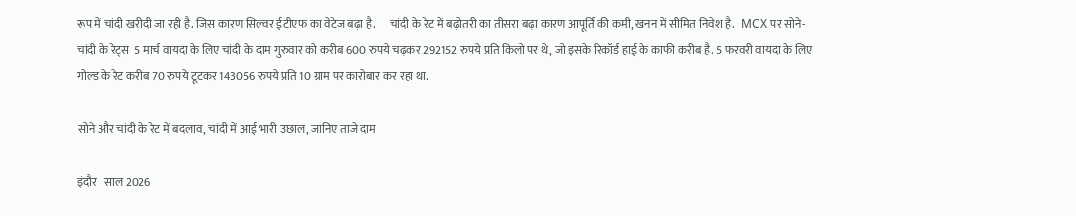रूप में चांदी खरीदी जा रही है. जिस कारण सिल्‍वर ईटीएफ का वेटेज बढ़ा है.      चांदी के रेट में बढ़ोतरी का तीसरा बढ़ा कारण आपूर्ति की कमी, खनन में सीमित निवेश है.   MCX पर सोने-चांदी के रेट्स  5 मार्च वायदा के लिए चांदी के दाम गुरुवार को करीब 600 रुपये चढ़कर 292152 रुपये प्रति किलो पर थे, जो इसके रिकॉर्ड हाई के काफी करीब है. 5 फरवरी वायदा के लिए गोल्‍ड के रेट करीब 70 रुपये टूटकर 143056 रुपये प्रति 10 ग्राम पर कारोबार कर रहा था.

सोने और चांदी के रेट में बदलाव, चांदी में आई भारी उछाल, जानिए ताजे दाम

इंदौर   साल 2026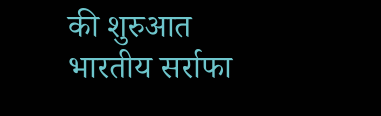की शुरुआत भारतीय सर्राफा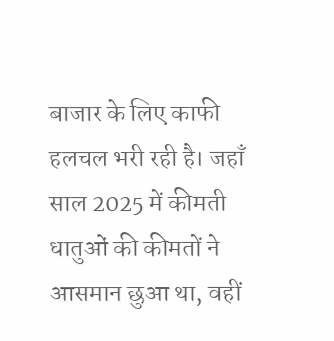बाजार के लिए काफी हलचल भरी रही है। जहाँ साल 2025 में कीमती धातुओं की कीमतों ने आसमान छुआ था, वहीं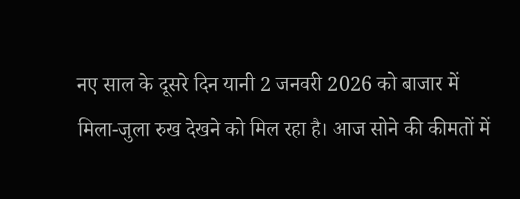नए साल के दूसरे दिन यानी 2 जनवरी 2026 को बाजार में मिला-जुला रुख देखने को मिल रहा है। आज सोने की कीमतों में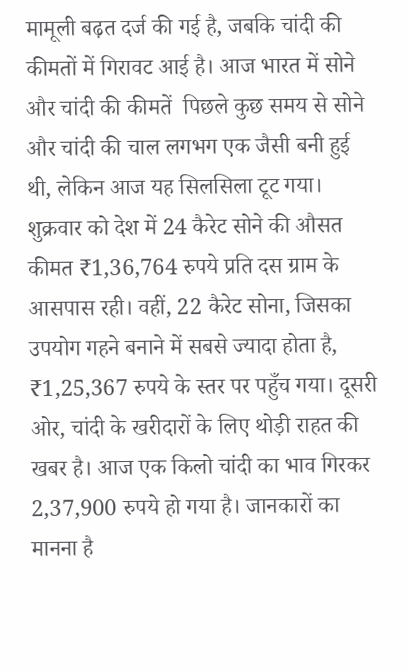मामूली बढ़त दर्ज की गई है, जबकि चांदी की कीमतों में गिरावट आई है। आज भारत में सोने और चांदी की कीमतें  पिछले कुछ समय से सोने और चांदी की चाल लगभग एक जैसी बनी हुई थी, लेकिन आज यह सिलसिला टूट गया। शुक्रवार को देश में 24 कैरेट सोने की औसत कीमत ₹1,36,764 रुपये प्रति दस ग्राम के आसपास रही। वहीं, 22 कैरेट सोना, जिसका उपयोग गहने बनाने में सबसे ज्यादा होता है, ₹1,25,367 रुपये के स्तर पर पहुँच गया। दूसरी ओर, चांदी के खरीदारों के लिए थोड़ी राहत की खबर है। आज एक किलो चांदी का भाव गिरकर 2,37,900 रुपये हो गया है। जानकारों का मानना है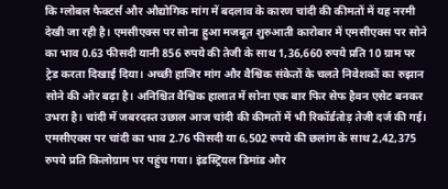कि ग्लोबल फैक्टर्स और औद्योगिक मांग में बदलाव के कारण चांदी की कीमतों में यह नरमी देखी जा रही है। एमसीएक्स पर सोना हुआ मजबूत शुरुआती कारोबार में एमसीएक्स पर सोने का भाव 0.63 फीसदी यानी 856 रुपये की तेजी के साथ 1,36,660 रुपये प्रति 10 ग्राम पर ट्रेड करता दिखाई दिया। अच्छी हाजिर मांग और वैश्विक संकेतों के चलते निवेशकों का रुझान सोने की ओर बढ़ा है। अनिश्चित वैश्विक हालात में सोना एक बार फिर सेफ हैवन एसेट बनकर उभरा है। चांदी में जबरदस्त उछाल आज चांदी की कीमतों में भी रिकॉर्डतोड़ तेजी दर्ज की गई। एमसीएक्स पर चांदी का भाव 2.76 फीसदी या 6,502 रुपये की छलांग के साथ 2,42,375 रुपये प्रति किलोग्राम पर पहुंच गया। इंडस्ट्रियल डिमांड और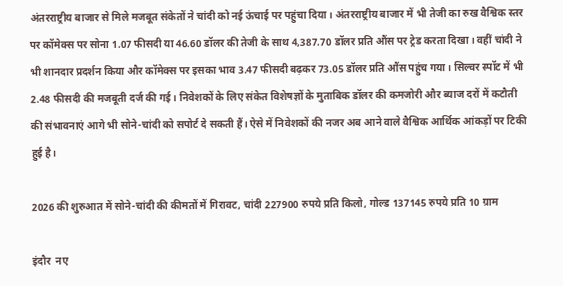अंतरराष्ट्रीय बाजार से मिले मजबूत संकेतों ने चांदी को नई ऊंचाई पर पहुंचा दिया। अंतरराष्ट्रीय बाजार में भी तेजी का रुख वैश्विक स्तर पर कॉमेक्स पर सोना 1.07 फीसदी या 46.60 डॉलर की तेजी के साथ 4,387.70 डॉलर प्रति औंस पर ट्रेड करता दिखा। वहीं चांदी ने भी शानदार प्रदर्शन किया और कॉमेक्स पर इसका भाव 3.47 फीसदी बढ़कर 73.05 डॉलर प्रति औंस पहुंच गया। सिल्वर स्पॉट में भी 2.48 फीसदी की मजबूती दर्ज की गई। निवेशकों के लिए संकेत विशेषज्ञों के मुताबिक डॉलर की कमजोरी और ब्याज दरों में कटौती की संभावनाएं आगे भी सोने-चांदी को सपोर्ट दे सकती हैं। ऐसे में निवेशकों की नजर अब आने वाले वैश्विक आर्थिक आंकड़ों पर टिकी हुई है।

2026 की शुरुआत में सोने-चांदी की कीमतों में गिरावट, चांदी 227900 रुपये प्रति किलो, गोल्ड 137145 रुपये प्रति 10 ग्राम

इंदौर  नए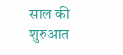साल की शुरुआत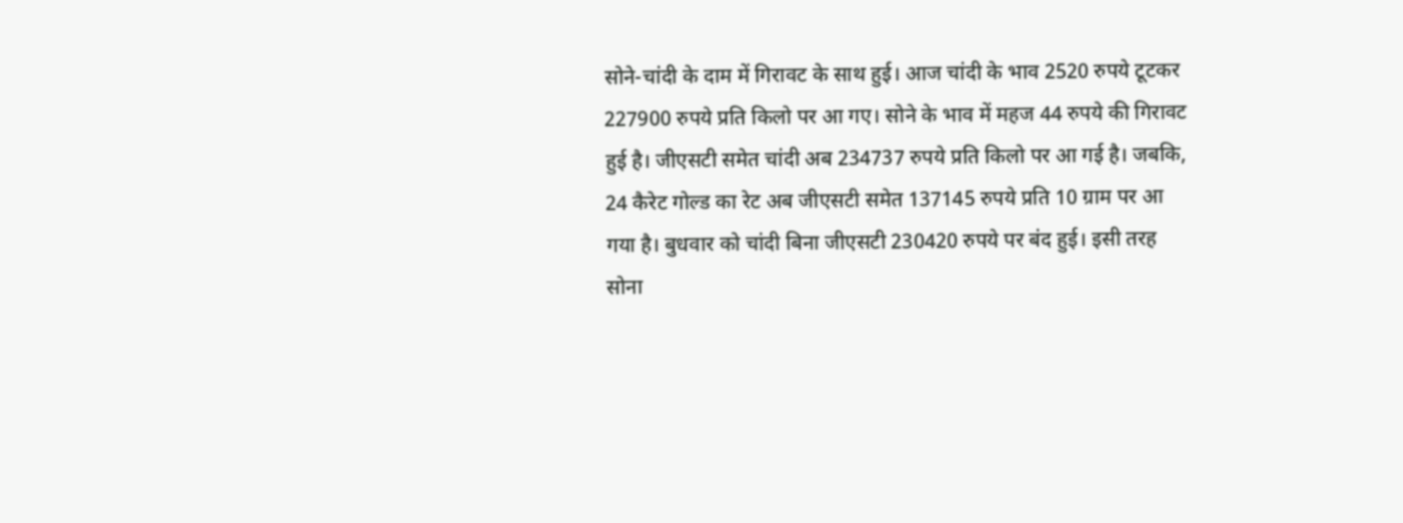सोने-चांदी के दाम में गिरावट के साथ हुई। आज चांदी के भाव 2520 रुपये टूटकर 227900 रुपये प्रति किलो पर आ गए। सोने के भाव में महज 44 रुपये की गिरावट हुई है। जीएसटी समेत चांदी अब 234737 रुपये प्रति किलो पर आ गई है। जबकि, 24 कैरेट गोल्ड का रेट अब जीएसटी समेत 137145 रुपये प्रति 10 ग्राम पर आ गया है। बुधवार को चांदी बिना जीएसटी 230420 रुपये पर बंद हुई। इसी तरह सोना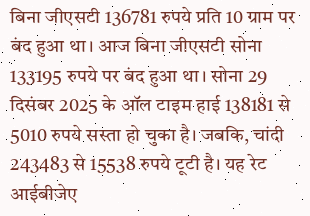बिना जीएसटी 136781 रुपये प्रति 10 ग्राम पर बंद हुआ था। आज बिना जीएसटी सोना 133195 रुपये पर बंद हुआ था। सोना 29 दिसंबर 2025 के ऑल टाइम हाई 138181 से 5010 रुपये सस्ता हो चुका है। जबकि, चांदी 243483 से 15538 रुपये टूटी है। यह रेट आईबीजेए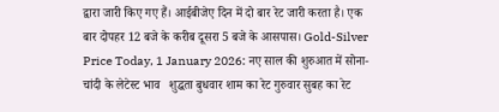द्वारा जारी किए गए हैं। आईबीजेए दिन में दो बार रेट जारी करता है। एक बार दोपहर 12 बजे के करीब दूसरा 5 बजे के आसपास। Gold-Silver Price Today, 1 January 2026: नए साल की शुरुआत में सोना-चांदी के लेटेस्ट भाव   शुद्धता बुधवार शाम का रेट गुरुवार सुबह का रेट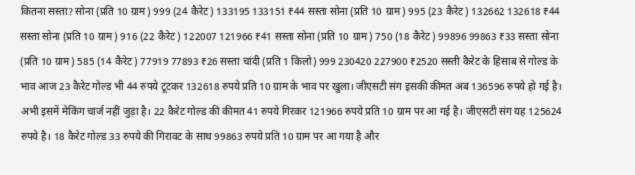कितना सस्ता? सोना (प्रति 10 ग्राम) 999 (24 कैरेट) 133195 133151 ₹44 सस्ता सोना (प्रति 10 ग्राम) 995 (23 कैरेट) 132662 132618 ₹44 सस्ता सोना (प्रति 10 ग्राम) 916 (22 कैरेट) 122007 121966 ₹41 सस्ता सोना (प्रति 10 ग्राम) 750 (18 कैरेट) 99896 99863 ₹33 सस्ता सोना (प्रति 10 ग्राम) 585 (14 कैरेट) 77919 77893 ₹26 सस्ता चांदी (प्रति 1 किलो) 999 230420 227900 ₹2520 सस्ती कैरेट के हिसाब से गोल्ड के भाव आज 23 कैरेट गोल्ड भी 44 रुपये टूटकर 132618 रुपये प्रति 10 ग्राम के भाव पर खुला। जीएसटी संग इसकी कीमत अब 136596 रुपये हो गई है। अभी इसमें मेकिंग चार्ज नहीं जुड़ा है। 22 कैरेट गोल्ड की कीमत 41 रुपये गिरकर 121966 रुपये प्रति 10 ग्राम पर आ गई है। जीएसटी संग यह 125624 रुपये है। 18 कैरेट गोल्ड 33 रुपये की गिरावट के साथ 99863 रुपये प्रति 10 ग्राम पर आ गया है और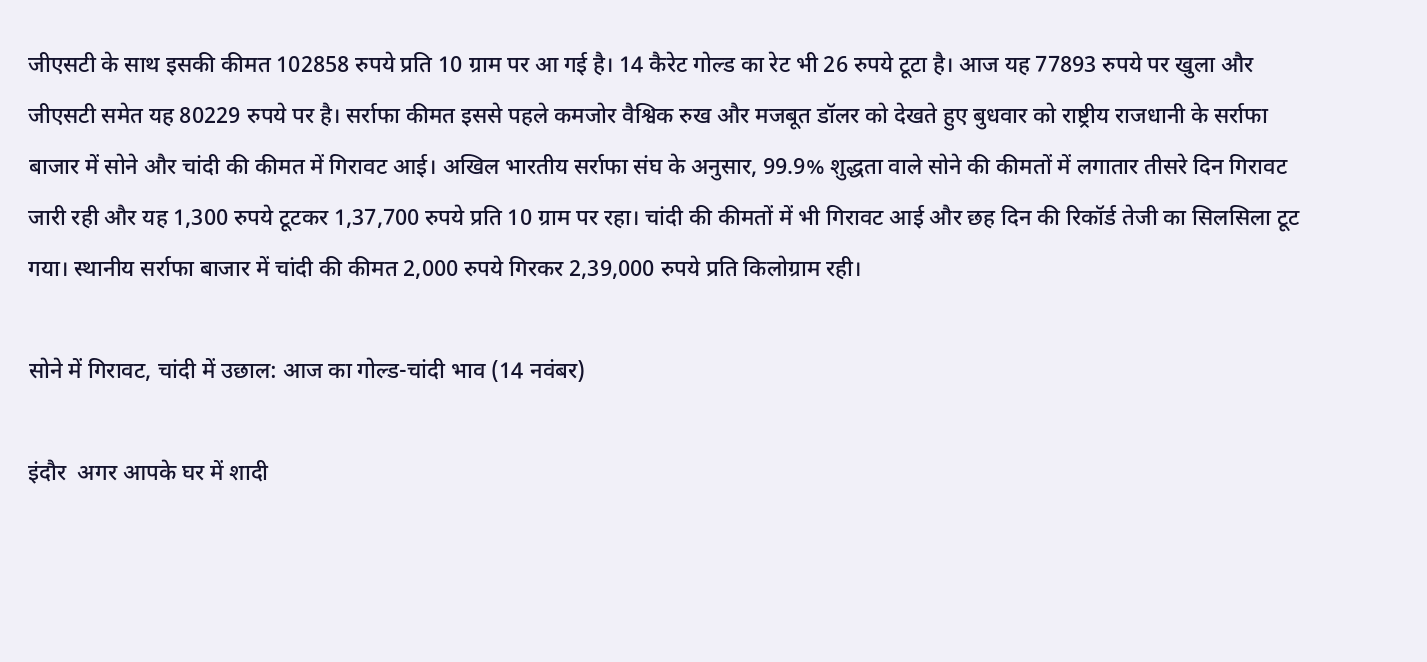जीएसटी के साथ इसकी कीमत 102858 रुपये प्रति 10 ग्राम पर आ गई है। 14 कैरेट गोल्ड का रेट भी 26 रुपये टूटा है। आज यह 77893 रुपये पर खुला और जीएसटी समेत यह 80229 रुपये पर है। सर्राफा कीमत इससे पहले कमजोर वैश्विक रुख और मजबूत डॉलर को देखते हुए बुधवार को राष्ट्रीय राजधानी के सर्राफा बाजार में सोने और चांदी की कीमत में गिरावट आई। अखिल भारतीय सर्राफा संघ के अनुसार, 99.9% शुद्धता वाले सोने की कीमतों में लगातार तीसरे दिन गिरावट जारी रही और यह 1,300 रुपये टूटकर 1,37,700 रुपये प्रति 10 ग्राम पर रहा। चांदी की कीमतों में भी गिरावट आई और छह दिन की रिकॉर्ड तेजी का सिलसिला टूट गया। स्थानीय सर्राफा बाजार में चांदी की कीमत 2,000 रुपये गिरकर 2,39,000 रुपये प्रति किलोग्राम रही।

सोने में गिरावट, चांदी में उछाल: आज का गोल्ड-चांदी भाव (14 नवंबर)

इंदौर  अगर आपके घर में शादी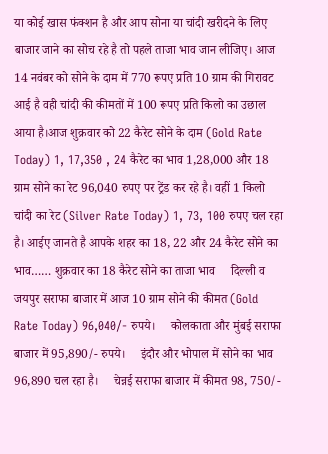या कोई खास फंक्शन है और आप सोना या चांदी खरीदने के लिए बाजार जाने का सोच रहे है तो पहले ताजा भाव जान लीजिए। आज 14 नवंबर को सोने के दाम में 770 रूपए प्रति 10 ग्राम की गिरावट आई है वही चांदी की कीमतों में 100 रूपए प्रति किलो का उछाल आया है।आज शुक्रवार को 22 कैरेट सोने के दाम (Gold Rate Today) 1, 17,350 , 24 कैरेट का भाव 1,28,000 और 18 ग्राम सोने का रेट 96,040 रुपए पर ट्रेंड कर रहे है। वहीं 1 किलो चांदी का रेट (Silver Rate Today) 1, 73, 100 रुपए चल रहा है। आईए जानते है आपके शहर का 18, 22 और 24 कैरेट सोने का भाव…… शुक्रवार का 18 कैरेट सोने का ताजा भाव     दिल्ली व जयपुर सराफा बाजार में आज 10 ग्राम सोने की कीमत (Gold Rate Today) 96,040/- रुपये।     कोलकाता और मुंबई सराफा बाजार में 95,890/- रुपये।     इंदौर और भोपाल में सोने का भाव 96,890 चल रहा है।     चेन्नई सराफा बाजार में कीमत 98, 750/-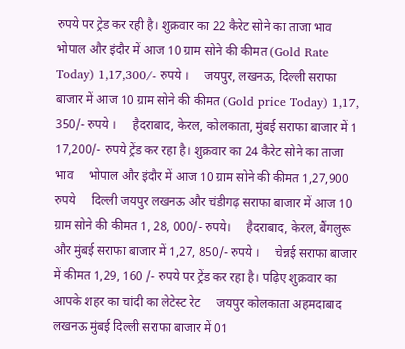रुपये पर ट्रेड कर रही है। शुक्रवार का 22 कैरेट सोने का ताजा भाव     भोपाल और इंदौर में आज 10 ग्राम सोने की कीमत (Gold Rate Today) 1,17,300/- रुपये ।     जयपुर, लखनऊ, दिल्ली सराफा बाजार में आज 10 ग्राम सोने की कीमत (Gold price Today) 1,17, 350/- रुपये ।     हैदराबाद, केरल, कोलकाता, मुंबई सराफा बाजार में 1 17,200/- रुपये ट्रेंड कर रहा है। शुक्रवार का 24 कैरेट सोने का ताजा भाव     भोपाल और इंदौर में आज 10 ग्राम सोने की कीमत 1,27,900 रुपये     दिल्ली जयपुर लखनऊ और चंडीगढ़ सराफा बाजार में आज 10 ग्राम सोने की कीमत 1, 28, 000/- रुपये।     हैदराबाद, केरल, बैंगलुरू और मुंबई सराफा बाजार में 1,27, 850/- रुपये ।     चेन्नई सराफा बाजार में कीमत 1,29, 160 /- रुपये पर ट्रेंड कर रहा है। पढ़िए शुक्रवार का आपके शहर का चांदी का लेटेस्ट रेट     जयपुर कोलकाता अहमदाबाद लखनऊ मुंबई दिल्ली सराफा बाजार में 01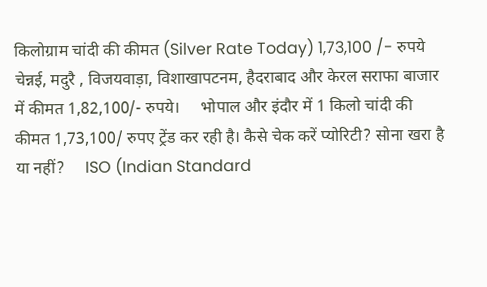किलोग्राम चांदी की कीमत (Silver Rate Today) 1,73,100 /- रुपये     चेन्नई, मदुरै , विजयवाड़ा, विशाखापटनम, हैदराबाद और केरल सराफा बाजार में कीमत 1,82,100/- रुपये।     भोपाल और इंदौर में 1 किलो चांदी की कीमत 1,73,100/ रुपए ट्रेंड कर रही है। कैसे चेक करें प्योरिटी? सोना खरा है या नहीं?     ISO (Indian Standard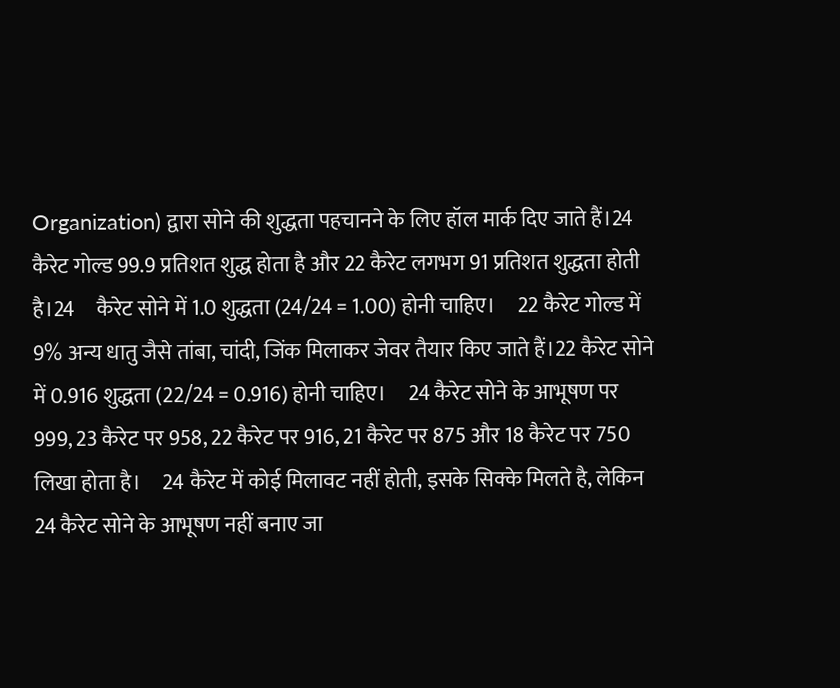Organization) द्वारा सोने की शुद्धता पहचानने के लिए हॉल मार्क दिए जाते हैं।24 कैरेट गोल्ड 99.9 प्रतिशत शुद्ध होता है और 22 कैरेट लगभग 91 प्रतिशत शुद्धता होती है।24     कैरेट सोने में 1.0 शुद्धता (24/24 = 1.00) होनी चाहिए।     22 कैरेट गोल्ड में 9% अन्य धातु जैसे तांबा, चांदी, जिंक मिलाकर जेवर तैयार किए जाते हैं।22 कैरेट सोने में 0.916 शुद्धता (22/24 = 0.916) होनी चाहिए।     24 कैरेट सोने के आभूषण पर 999, 23 कैरेट पर 958, 22 कैरेट पर 916, 21 कैरेट पर 875 और 18 कैरेट पर 750 लिखा होता है।     24 कैरेट में कोई मिलावट नहीं होती, इसके सिक्के मिलते है, लेकिन 24 कैरेट सोने के आभूषण नहीं बनाए जा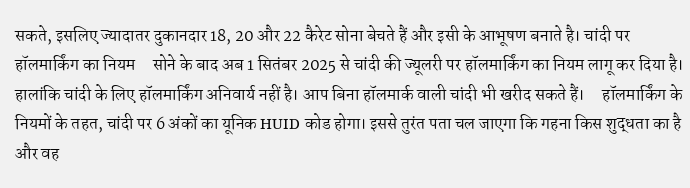सकते, इसलिए ज्यादातर दुकानदार 18, 20 और 22 कैरेट सोना बेचते हैं और इसी के आभूषण बनाते है। चांदी पर हॉलमार्किंग का नियम     सोने के बाद अब 1 सितंबर 2025 से चांदी की ज्यूलरी पर हॉलमार्किंग का नियम लागू कर दिया है। हालांकि चांदी के लिए हॉलमार्किंग अनिवार्य नहीं है। आप बिना हॉलमार्क वाली चांदी भी खरीद सकते हैं।     हॉलमार्किंग के नियमों के तहत, चांदी पर 6 अंकों का यूनिक HUID कोड होगा। इससे तुरंत पता चल जाएगा कि गहना किस शुद्धता का है और वह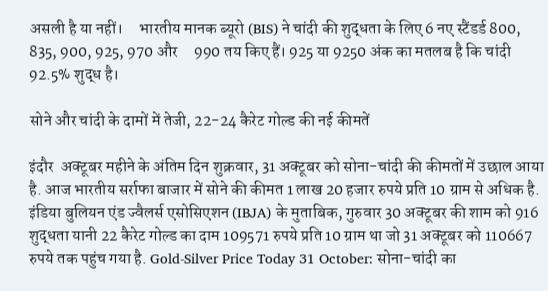असली है या नहीं।     भारतीय मानक ब्यूरो (BIS) ने चांदी की शुद्धता के लिए 6 नए स्टैंडर्ड 800, 835, 900, 925, 970 और     990 तय किए हैं। 925 या 9250 अंक का मतलब है कि चांदी 92.5% शुद्ध है।

सोने और चांदी के दामों में तेजी, 22-24 कैरेट गोल्ड की नई कीमतें

इंदौर  अक्टूबर महीने के अंतिम दिन शुक्रवार, 31 अक्टूबर को सोना-चांदी की कीमतों में उछाल आया है. आज भारतीय सर्राफा बाजार में सोने की कीमत 1 लाख 20 हजार रुपये प्रति 10 ग्राम से अधिक है. इंडिया बुलियन एंड ज्वैलर्स एसोसिएशन (IBJA) के मुताबिक, गुरुवार 30 अक्टूबर की शाम को 916 शुद्धता यानी 22 कैरेट गोल्ड का दाम 109571 रुपये प्रति 10 ग्राम था जो 31 अक्टूबर को 110667 रुपये तक पहुंच गया है. Gold-Silver Price Today 31 October: सोना-चांदी का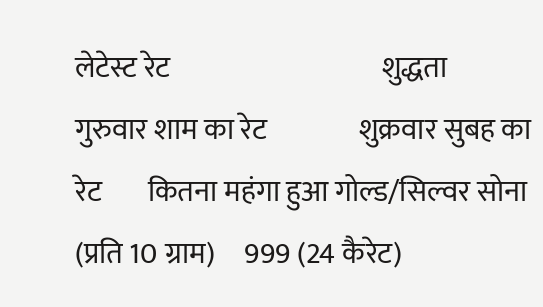लेटेस्ट रेट                                     शुद्धता        गुरुवार शाम का रेट                शुक्रवार सुबह का रेट        कितना महंगा हुआ गोल्ड/सिल्वर सोना (प्रति 10 ग्राम)     999 (24 कैरेट)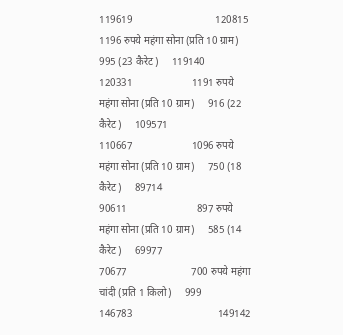119619                                120815                          1196 रुपये महंगा सोना (प्रति 10 ग्राम)     995 (23 कैरेट)     119140                                  120331                       1191 रुपये महंगा सोना (प्रति 10 ग्राम)     916 (22 कैरेट)     109571                                  110667                       1096 रुपये महंगा सोना (प्रति 10 ग्राम)     750 (18 कैरेट)     89714                                   90611                           897 रुपये महंगा सोना (प्रति 10 ग्राम)     585 (14 कैरेट)     69977                                   70677                         700 रुपये महंगा चांदी (प्रति 1 किलो)     999                   146783                                 149142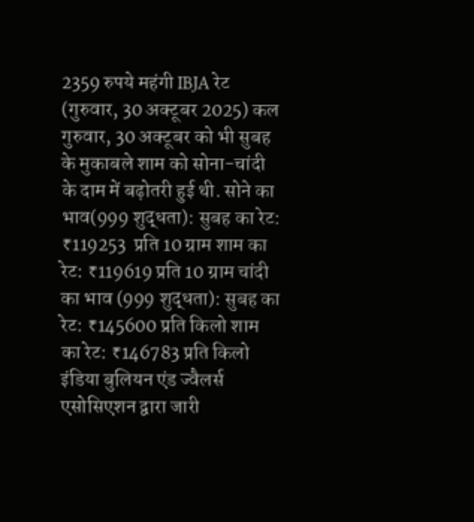2359 रुपये महंगी IBJA रेट (गुरुवार, 30 अक्टूबर 2025) कल गुरुवार, 30 अक्टूबर को भी सुबह के मुकाबले शाम को सोना-चांदी के दाम में बढ़ोतरी हुई थी. सोने का भाव(999 शुद्धता): सुबह का रेट: ₹119253  प्रति 10 ग्राम शाम का रेट: ₹119619 प्रति 10 ग्राम चांदी का भाव (999 शुद्धता): सुबह का रेट: ₹145600 प्रति किलो शाम का रेट: ₹146783 प्रति किलो इंडिया बुलियन एंड ज्वैलर्स एसोसिएशन द्वारा जारी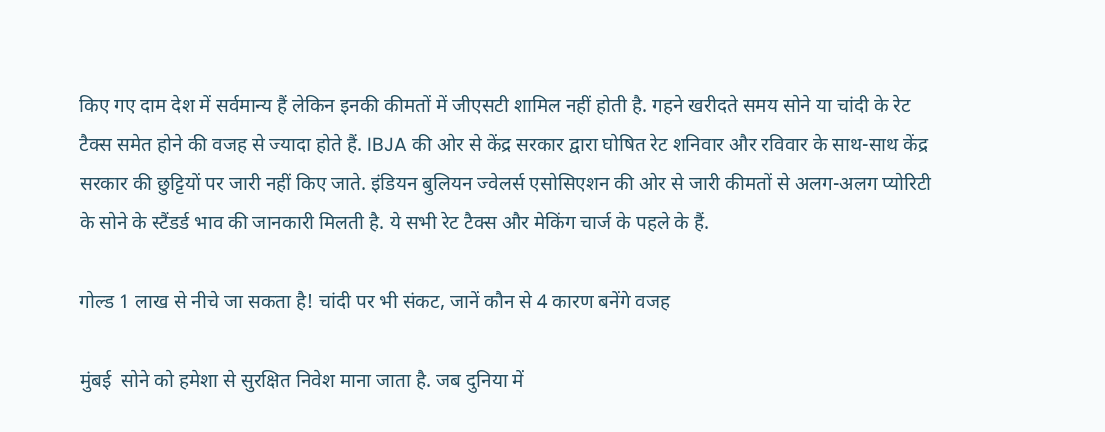किए गए दाम देश में सर्वमान्य हैं लेकिन इनकी कीमतों में जीएसटी शामिल नहीं होती है. गहने खरीदते समय सोने या चांदी के रेट टैक्स समेत होने की वजह से ज्यादा होते हैं. IBJA की ओर से केंद्र सरकार द्वारा घोषित रेट शनिवार और रविवार के साथ-साथ केंद्र सरकार की छुट्टियों पर जारी नहीं किए जाते. इंडियन बुलियन ज्वेलर्स एसोसिएशन की ओर से जारी कीमतों से अलग-अलग प्योरिटी के सोने के स्टैंडर्ड भाव की जानकारी मिलती है. ये सभी रेट टैक्स और मेकिंग चार्ज के पहले के हैं.

गोल्ड 1 लाख से नीचे जा सकता है! चांदी पर भी संकट, जानें कौन से 4 कारण बनेंगे वजह

मुंबई  सोने को हमेशा से सुरक्षित निवेश माना जाता है. जब दुनिया में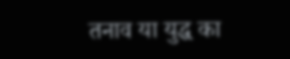तनाव या युद्ध का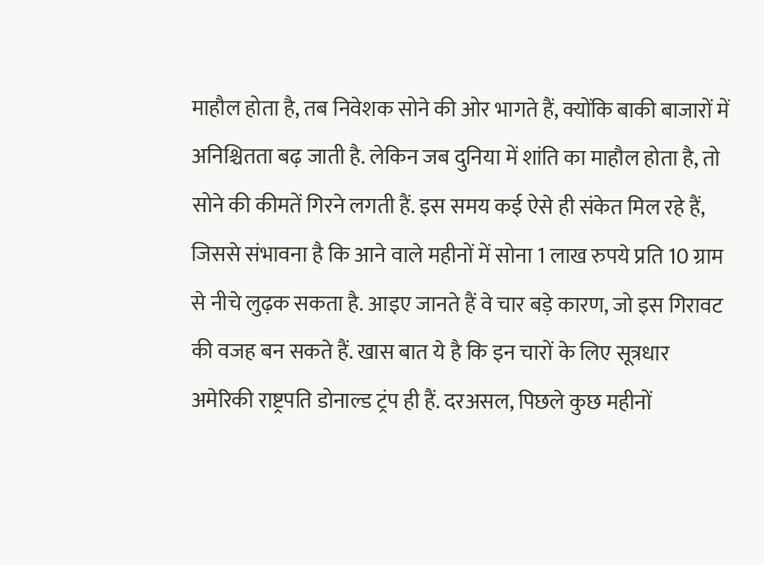माहौल होता है, तब निवेशक सोने की ओर भागते हैं, क्योंकि बाकी बाजारों में अनिश्चितता बढ़ जाती है. लेकिन जब दुनिया में शांति का माहौल होता है, तो सोने की कीमतें गिरने लगती हैं. इस समय कई ऐसे ही संकेत मिल रहे हैं, जिससे संभावना है कि आने वाले महीनों में सोना 1 लाख रुपये प्रति 10 ग्राम से नीचे लुढ़क सकता है. आइए जानते हैं वे चार बड़े कारण, जो इस गिरावट की वजह बन सकते हैं. खास बात ये है कि इन चारों के लिए सूत्रधार अमेरिकी राष्ट्रपति डोनाल्ड ट्रंप ही हैं. दरअसल, पिछले कुछ महीनों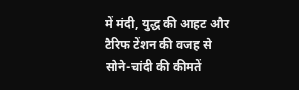में मंदी, युद्ध की आहट और टैरिफ टेंशन की वजह से सोने-चांदी की कीमतें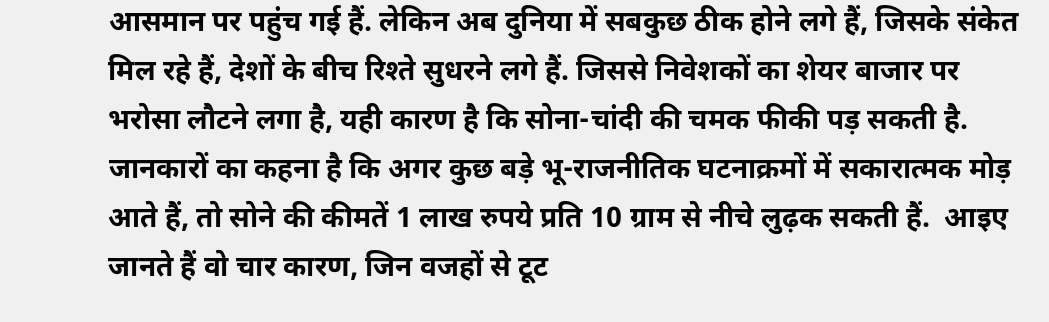आसमान पर पहुंच गई हैं. लेकिन अब दुनिया में सबकुछ ठीक होने लगे हैं, जिसके संकेत मिल रहे हैं, देशों के बीच रिश्ते सुधरने लगे हैं. जिससे निवेशकों का शेयर बाजार पर भरोसा लौटने लगा है, यही कारण है कि सोना-चांदी की चमक फीकी पड़ सकती है.  जानकारों का कहना है कि अगर कुछ बड़े भू-राजनीतिक घटनाक्रमों में सकारात्मक मोड़ आते हैं, तो सोने की कीमतें 1 लाख रुपये प्रति 10 ग्राम से नीचे लुढ़क सकती हैं.  आइए जानते हैं वो चार कारण, जिन वजहों से टूट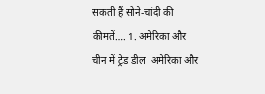सकती हैं सोने-चांदी की कीमतें…. 1. अमेरिका और चीन में ट्रेड डील  अमेरिका और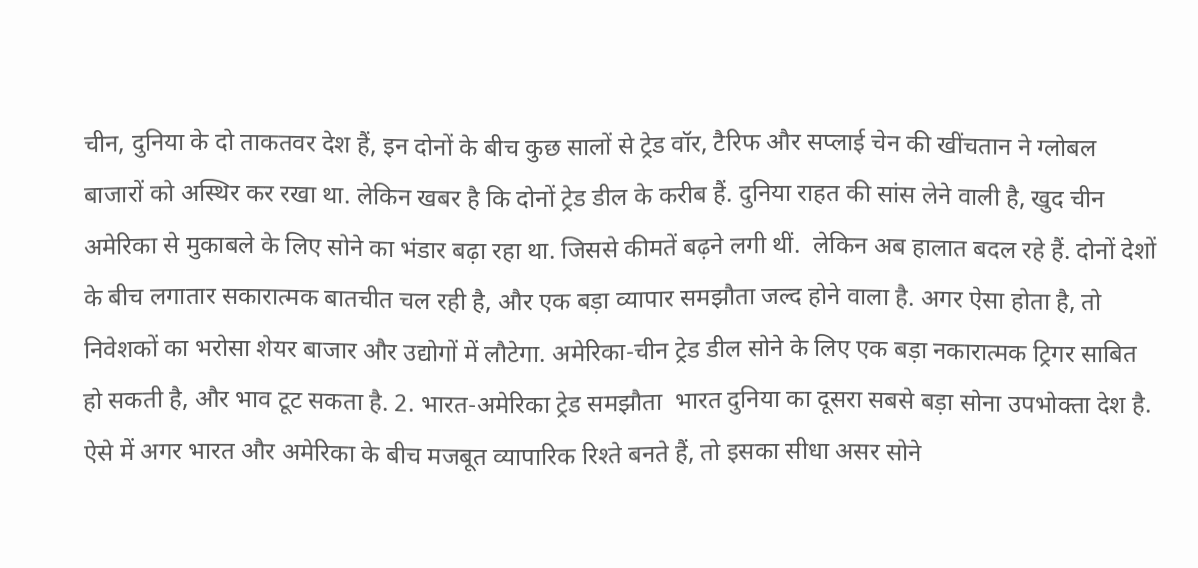चीन, दुनिया के दो ताकतवर देश हैं, इन दोनों के बीच कुछ सालों से ट्रेड वॉर, टैरिफ और सप्लाई चेन की खींचतान ने ग्लोबल बाजारों को अस्थिर कर रखा था. लेकिन खबर है कि दोनों ट्रेड डील के करीब हैं. दुनिया राहत की सांस लेने वाली है, खुद चीन अमेरिका से मुकाबले के लिए सोने का भंडार बढ़ा रहा था. जिससे कीमतें बढ़ने लगी थीं.  लेकिन अब हालात बदल रहे हैं. दोनों देशों के बीच लगातार सकारात्मक बातचीत चल रही है, और एक बड़ा व्यापार समझौता जल्द होने वाला है. अगर ऐसा होता है, तो निवेशकों का भरोसा शेयर बाजार और उद्योगों में लौटेगा. अमेरिका-चीन ट्रेड डील सोने के लिए एक बड़ा नकारात्मक ट्रिगर साबित हो सकती है, और भाव टूट सकता है. 2. भारत-अमेरिका ट्रेड समझौता  भारत दुनिया का दूसरा सबसे बड़ा सोना उपभोक्ता देश है. ऐसे में अगर भारत और अमेरिका के बीच मजबूत व्यापारिक रिश्ते बनते हैं, तो इसका सीधा असर सोने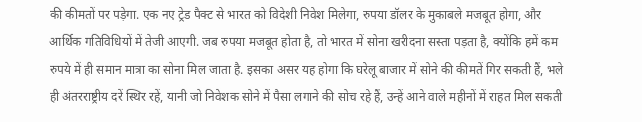की कीमतों पर पड़ेगा. एक नए ट्रेड पैक्ट से भारत को विदेशी निवेश मिलेगा, रुपया डॉलर के मुकाबले मजबूत होगा, और आर्थिक गतिविधियों में तेजी आएगी. जब रुपया मजबूत होता है, तो भारत में सोना खरीदना सस्ता पड़ता है, क्योंकि हमें कम रुपये में ही समान मात्रा का सोना मिल जाता है. इसका असर यह होगा कि घरेलू बाजार में सोने की कीमतें गिर सकती हैं, भले ही अंतरराष्ट्रीय दरें स्थिर रहें, यानी जो निवेशक सोने में पैसा लगाने की सोच रहे हैं, उन्हें आने वाले महीनों में राहत मिल सकती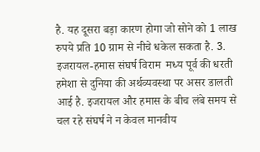है. यह दूसरा बड़ा कारण होगा जो सोने को 1 लाख रुपये प्रति 10 ग्राम से नीचे धकेल सकता है. 3. इजरायल-हमास संघर्ष विराम  मध्य पूर्व की धरती हमेशा से दुनिया की अर्थव्यवस्था पर असर डालती आई है. इजरायल और हमास के बीच लंबे समय से चल रहे संघर्ष ने न केवल मानवीय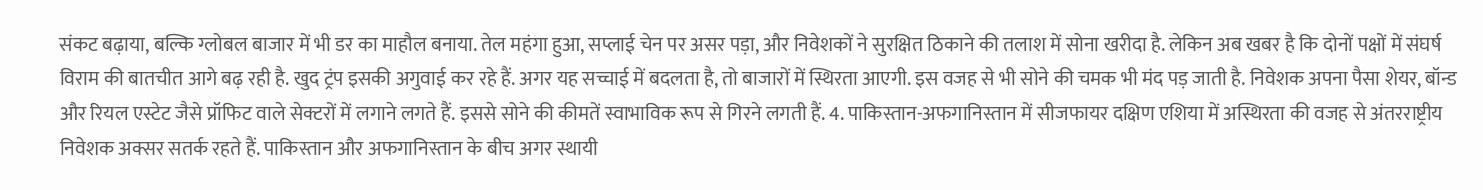संकट बढ़ाया, बल्कि ग्लोबल बाजार में भी डर का माहौल बनाया. तेल महंगा हुआ, सप्लाई चेन पर असर पड़ा, और निवेशकों ने सुरक्षित ठिकाने की तलाश में सोना खरीदा है. लेकिन अब खबर है कि दोनों पक्षों में संघर्ष विराम की बातचीत आगे बढ़ रही है. खुद ट्रंप इसकी अगुवाई कर रहे हैं. अगर यह सच्चाई में बदलता है, तो बाजारों में स्थिरता आएगी. इस वजह से भी सोने की चमक भी मंद पड़ जाती है. निवेशक अपना पैसा शेयर, बॉन्ड और रियल एस्टेट जैसे प्रॉफिट वाले सेक्टरों में लगाने लगते हैं. इससे सोने की कीमतें स्वाभाविक रूप से गिरने लगती हैं. 4. पाकिस्तान-अफगानिस्तान में सीजफायर दक्षिण एशिया में अस्थिरता की वजह से अंतरराष्ट्रीय निवेशक अक्सर सतर्क रहते हैं. पाकिस्तान और अफगानिस्तान के बीच अगर स्थायी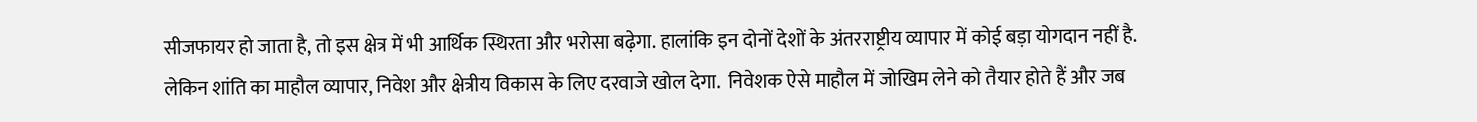सीजफायर हो जाता है, तो इस क्षेत्र में भी आर्थिक स्थिरता और भरोसा बढ़ेगा. हालांकि इन दोनों देशों के अंतरराष्ट्रीय व्यापार में कोई बड़ा योगदान नहीं है. लेकिन शांति का माहौल व्यापार, निवेश और क्षेत्रीय विकास के लिए दरवाजे खोल देगा.  निवेशक ऐसे माहौल में जोखिम लेने को तैयार होते हैं और जब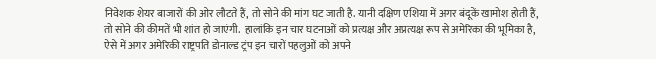निवेशक शेयर बाजारों की ओर लौटते हैं, तो सोने की मांग घट जाती है. यानी दक्षिण एशिया में अगर बंदूकें खामोश होती हैं, तो सोने की कीमतें भी शांत हो जाएंगी.  हालांकि इन चार घटनाओं को प्रत्यक्ष और अप्रत्यक्ष रूप से अमेरिका की भूमिका है, ऐसे में अगर अमेरिकी राष्ट्रपति डोनाल्ड ट्रंप इन चारों पहलुओं को अपने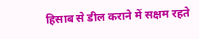हिसाब से डील कराने में सक्षम रहते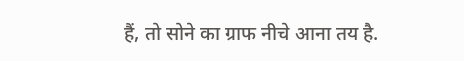हैं, तो सोने का ग्राफ नीचे आना तय है.